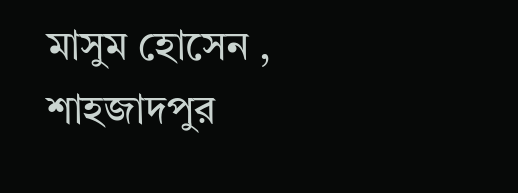মাসুম হোসেন , শাহজাদপুর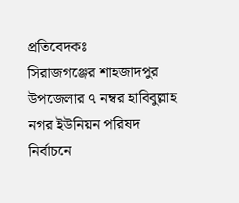প্রতিবেদকঃ
সিরাজগঞ্জের শাহজাদপুর উপজেলার ৭ নম্বর হাবিবুল্লাহ নগর ইউনিয়ন পরিষদ নির্বাচনে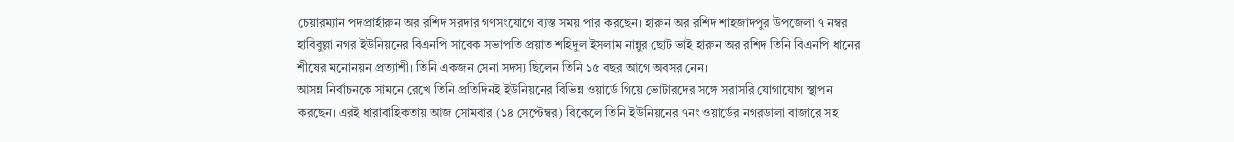চেয়ারম্যান পদপ্রার্হারুন অর রশিদ সরদার গণসংযোগে ব্যস্ত সময় পার করছেন। হারুন অর রশিদ শাহজাদপুর উপজেলা ৭ নম্বর হাবিবুল্লা নগর ইউনিয়নের বিএনপি সাবেক সভাপতি প্রয়াত শহিদুল ইসলাম নান্নুর ছোট ভাই হারুন অর রশিদ তিনি বিএনপি ধানের শীষের মনোনয়ন প্রত্যাশী। তিনি একজন সেনা সদস্য ছিলেন তিনি ১৫ বছর আগে অবসর নেন।
আসন্ন নির্বাচনকে সামনে রেখে তিনি প্রতিদিনই ইউনিয়নের বিভিন্ন ওয়ার্ডে গিয়ে ভোটারদের সঙ্গে সরাসরি যোগাযোগ স্থাপন করছেন। এরই ধারাবাহিকতায় আজ সোমবার (১৪ সেপ্টেম্বর) বিকেলে তিনি ইউনিয়নের ৭নং ওয়ার্ডের নগরডালা বাজারে সহ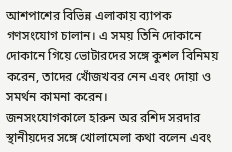আশপাশের বিভিন্ন এলাকায় ব্যাপক গণসংযোগ চালান। এ সময় তিনি দোকানে দোকানে গিয়ে ভোটারদের সঙ্গে কুশল বিনিময় করেন, তাদের খোঁজখবর নেন এবং দোয়া ও সমর্থন কামনা করেন।
জনসংযোগকালে হারুন অর রশিদ সরদার স্থানীয়দের সঙ্গে খোলামেলা কথা বলেন এবং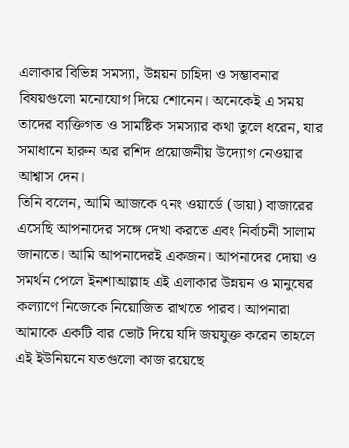এলাকার বিভিন্ন সমস্যা, উন্নয়ন চাহিদা ও সম্ভাবনার বিষয়গুলো মনোযোগ দিয়ে শোনেন। অনেকেই এ সময় তাদের ব্যক্তিগত ও সামষ্টিক সমস্যার কথা তুলে ধরেন, যার সমাধানে হারুন অর রশিদ প্রয়োজনীয় উদ্যোগ নেওয়ার আশ্বাস দেন।
তিনি বলেন, আমি আজকে ৭নং ওয়ার্ডে (ডায়া) বাজারের এসেছি আপনাদের সঙ্গে দেখা করতে এবং নির্বাচনী সালাম জানাতে। আমি আপনাদেরই একজন। আপনাদের দোয়া ও সমর্থন পেলে ইনশাআল্লাহ এই এলাকার উন্নয়ন ও মানুষের কল্যাণে নিজেকে নিয়োজিত রাখতে পারব। আপনারা আমাকে একটি বার ভোট দিয়ে যদি জয়যুক্ত করেন তাহলে এই ইউনিয়নে যতগুলো কাজ রয়েছে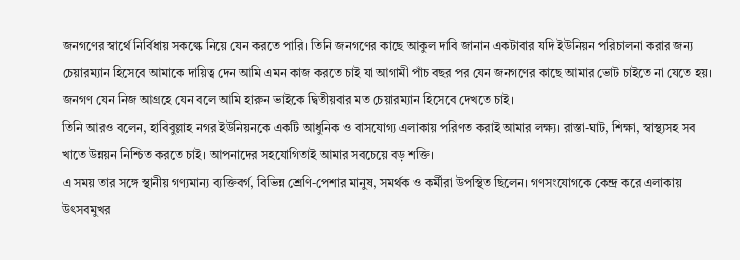জনগণের স্বার্থে নির্বিধায় সকল্কে নিয়ে যেন করতে পারি। তিনি জনগণের কাছে আকুল দাবি জানান একটাবার যদি ইউনিয়ন পরিচালনা করার জন্য চেয়ারম্যান হিসেবে আমাকে দায়িত্ব দেন আমি এমন কাজ করতে চাই যা আগামী পাঁচ বছর পর যেন জনগণের কাছে আমার ভোট চাইতে না যেতে হয়। জনগণ যেন নিজ আগ্রহে যেন বলে আমি হারুন ভাইকে দ্বিতীয়বার মত চেয়ারম্যান হিসেবে দেখতে চাই।
তিনি আরও বলেন, হাবিবুল্লাহ নগর ইউনিয়নকে একটি আধুনিক ও বাসযোগ্য এলাকায় পরিণত করাই আমার লক্ষ্য। রাস্তা-ঘাট, শিক্ষা, স্বাস্থ্যসহ সব খাতে উন্নয়ন নিশ্চিত করতে চাই। আপনাদের সহযোগিতাই আমার সবচেয়ে বড় শক্তি।
এ সময় তার সঙ্গে স্থানীয় গণ্যমান্য ব্যক্তিবর্গ, বিভিন্ন শ্রেণি-পেশার মানুষ, সমর্থক ও কর্মীরা উপস্থিত ছিলেন। গণসংযোগকে কেন্দ্র করে এলাকায় উৎসবমুখর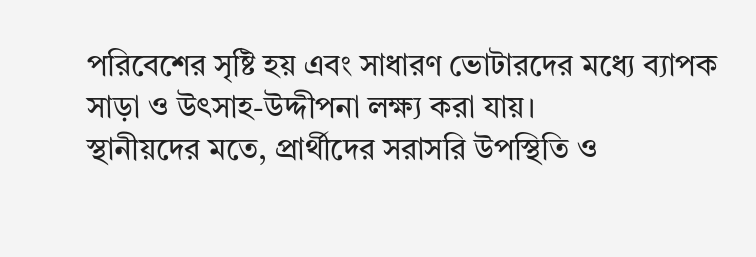পরিবেশের সৃষ্টি হয় এবং সাধারণ ভোটারদের মধ্যে ব্যাপক সাড়া ও উৎসাহ-উদ্দীপনা লক্ষ্য করা যায়।
স্থানীয়দের মতে, প্রার্থীদের সরাসরি উপস্থিতি ও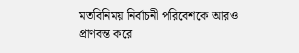মতবিনিময় নির্বাচনী পরিবেশকে আরও প্রাণবন্ত করে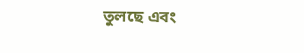তুলছে এবং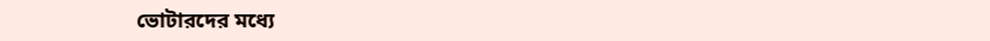ভোটারদের মধ্যে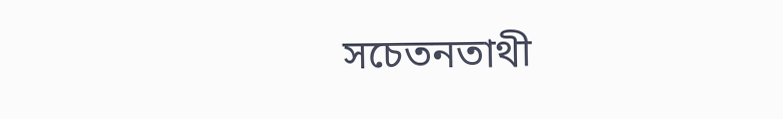সচেতনতাথী